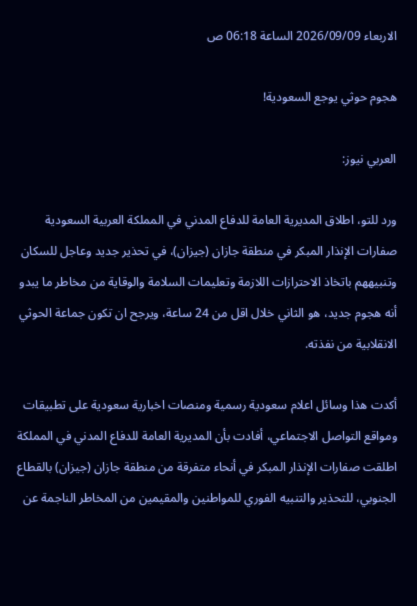الاربعاء 2026/09/09 الساعة 06:18 ص

هجوم حوثي يوجع السعودية!

العربي نيوز:

ورد للتو، اطلاق المديرية العامة للدفاع المدني في المملكة العربية السعودية صفارات الإنذار المبكر في منطقة جازان (جيزان)، في تحذير جديد وعاجل للسكان وتنبيههم باتخاذ الاحترازات اللازمة وتعليمات السلامة والوقاية من مخاطر ما يبدو أنه هجوم جديد، هو الثاني خلال اقل من 24 ساعة، ويرجح ان تكون جماعة الحوثي الانقلابية من نفذته.

أكدت هذا وسائل اعلام سعودية رسمية ومنصات اخبارية سعودية على تطبيقات ومواقع التواصل الاجتماعي، أفادت بأن المديرية العامة للدفاع المدني في المملكة اطلقت صفارات الإنذار المبكر في أنحاء متفرقة من منطقة جازان (جيزان) بالقطاع الجنوبي، للتحذير والتنبيه الفوري للمواطنين والمقيمين من المخاطر الناجمة عن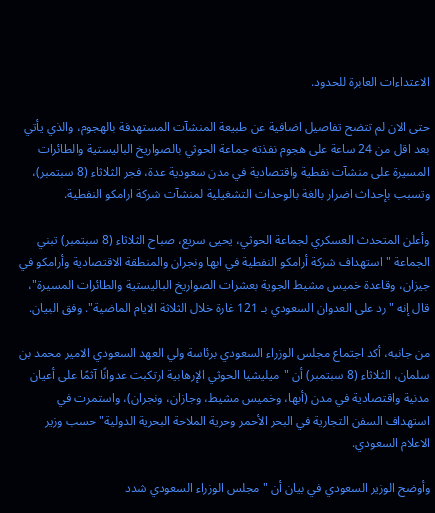الاعتداءات العابرة للحدود.

حتى الان لم تتضح تفاصيل اضافية عن طبيعة المنشآت المستهدفة بالهجوم، والذي يأتي بعد اقل من 24 ساعة على هجوم نفذته جماعة الحوثي بالصواريخ الباليستية والطائرات المسيرة على منشآت نفطية واقتصادية في مدن سعودية عدة، فجر الثلاثاء (8 سبتمبر)، وتسبب بإحداث اضرار بالغة بالوحدات التشغيلية لمنشآت شركة ارامكو النفطية.

وأعلن المتحدث العسكري لجماعة الحوثي، يحيى سريع، صباح الثلاثاء (8 سبتمبر) تبني الجماعة "استهداف شركة أرامكو النفطية في ابها ونجران والمنطقة الاقتصادية وأرامكو في جيزان، وقاعدة خميس مشيط الجوية بعشرات الصواريخ الباليستية والطائرات المسيرة"، قال إنه "رد على العدوان السعودي بـ 121 غارة خلال الثلاثة الايام الماضية". وفق البيان.

من جانبه، أكد اجتماع مجلس الوزراء السعودي برئاسة ولي العهد السعودي الامير محمد بن سلمان، الثلاثاء (8 سبتمبر) أن "ميليشيا الحوثي الإرهابية ارتكبت عدوانًا آثمًا على أعيان مدنية واقتصادية في مدن (أبها، وخميس مشيط، وجازان، ونجران)، واستمرت في استهداف السفن التجارية في البحر الأحمر وحرية الملاحة البحرية الدولية" حسب وزير الاعلام السعودي.

وأوضح الوزير السعودي في بيان أن "مجلس الوزراء السعودي شدد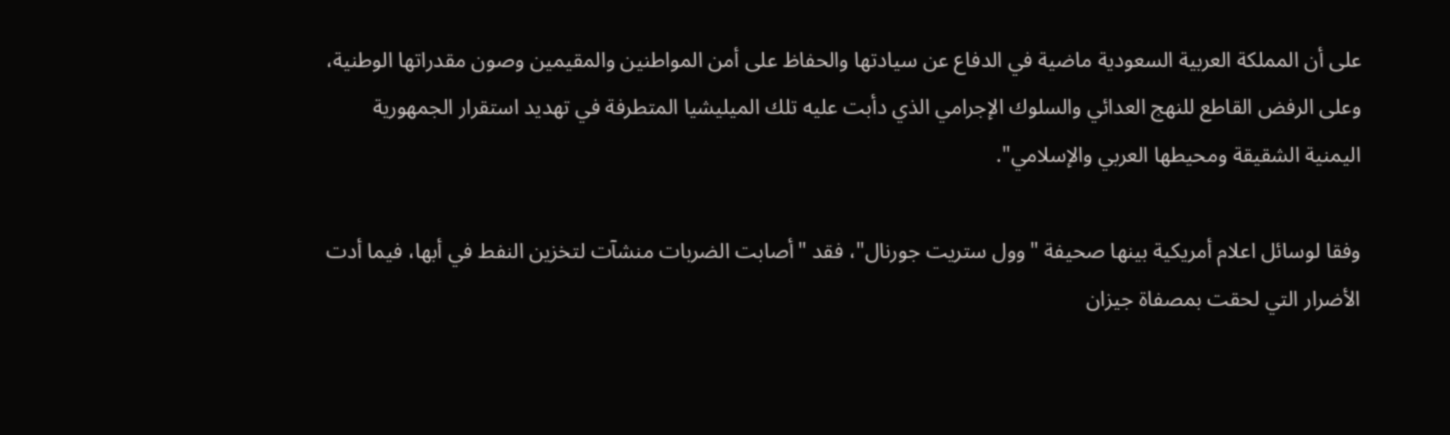على أن المملكة العربية السعودية ماضية في الدفاع عن سيادتها والحفاظ على أمن المواطنين والمقيمين وصون مقدراتها الوطنية، وعلى الرفض القاطع للنهج العدائي والسلوك الإجرامي الذي دأبت عليه تلك الميليشيا المتطرفة في تهديد استقرار الجمهورية اليمنية الشقيقة ومحيطها العربي والإسلامي".

وفقا لوسائل اعلام أمريكية بينها صحيفة "وول ستريت جورنال"، فقد "أصابت الضربات منشآت لتخزين النفط في أبها، فيما أدت الأضرار التي لحقت بمصفاة جيزان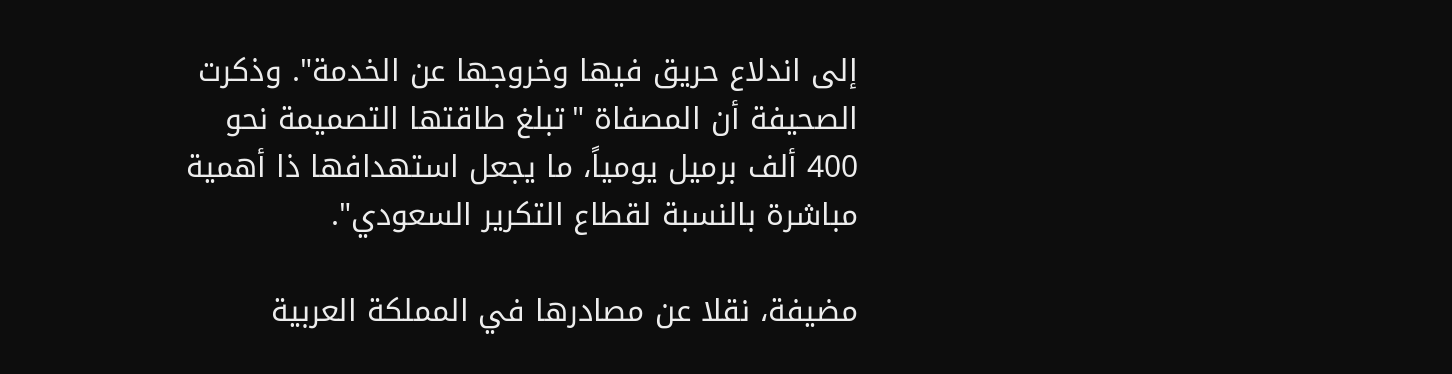إلى اندلاع حريق فيها وخروجها عن الخدمة". وذكرت الصحيفة أن المصفاة "تبلغ طاقتها التصميمة نحو 400 ألف برميل يومياً، ما يجعل استهدافها ذا أهمية مباشرة بالنسبة لقطاع التكرير السعودي".

مضيفة، نقلا عن مصادرها في المملكة العربية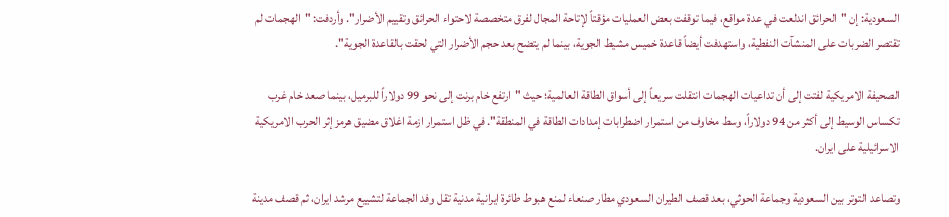السعودية: إن "الحرائق اندلعت في عدة مواقع، فيما توقفت بعض العمليات مؤقتاً لإتاحة المجال لفرق متخصصة لاحتواء الحرائق وتقييم الأضرار". وأردفت: "الهجمات لم تقتصر الضربات على المنشآت النفطية، واستهدفت أيضاً قاعدة خميس مشيط الجوية، بينما لم يتضح بعد حجم الأضرار التي لحقت بالقاعدة الجوية".

الصحيفة الامريكية لفتت إلى أن تداعيات الهجمات انتقلت سريعاً إلى أسواق الطاقة العالمية؛ حيث "ارتفع خام برنت إلى نحو 99 دولاراً للبرميل، بينما صعد خام غرب تكساس الوسيط إلى أكثر من 94 دولاراً، وسط مخاوف من استمرار اضطرابات إمدادات الطاقة في المنطقة". في ظل استمرار ازمة اغلاق مضيق هرمز إثر الحرب الامريكية الاسرائيلية على ايران.

وتصاعد التوتر بين السعودية وجماعة الحوثي، بعد قصف الطيران السعودي مطار صنعاء لمنع هبوط طائرة ايرانية مدنية تقل وفد الجماعة لتشييع مرشد ايران، ثم قصف مدينة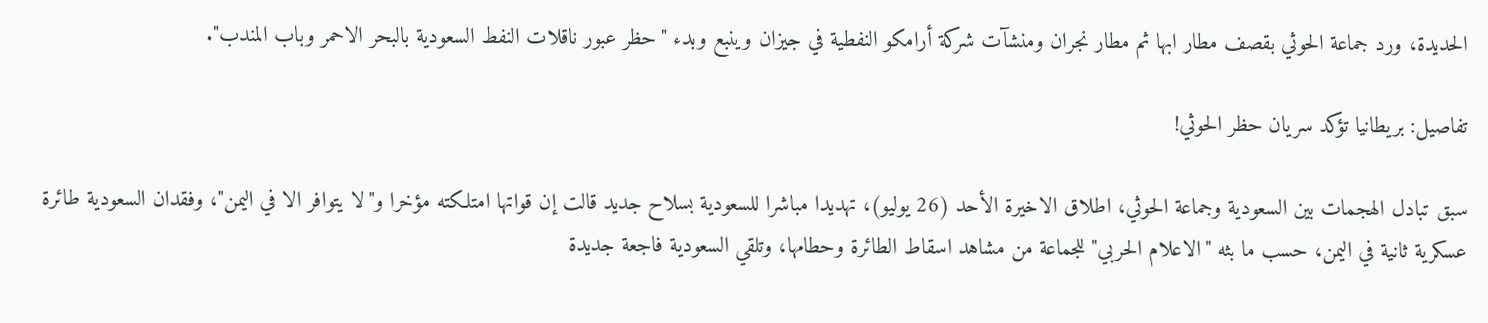الحديدة، ورد جماعة الحوثي بقصف مطار ابها ثم مطار نجران ومنشآت شركة أرامكو النفطية في جيزان وينبع وبدء "حظر عبور ناقلات النفط السعودية بالبحر الاحمر وباب المندب".

تفاصيل: بريطانيا تؤكد سريان حظر الحوثي!

سبق تبادل الهجمات بين السعودية وجماعة الحوثي، اطلاق الاخيرة الأحد (26 يوليو)، تهديدا مباشرا للسعودية بسلاح جديد قالت إن قواتها امتلكته مؤخرا و"لا يتوافر الا في اليمن"، وفقدان السعودية طائرة عسكرية ثانية في اليمن، حسب ما بثه "الاعلام الحربي" للجماعة من مشاهد اسقاط الطائرة وحطامها، وتلقي السعودية فاجعة جديدة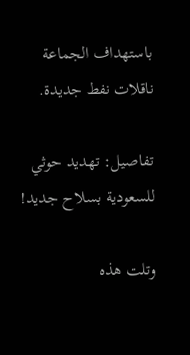باستهداف الجماعة ناقلات نفط جديدة.

تفاصيل: تهديد حوثي للسعودية بسلاح جديد!

وتلت هذه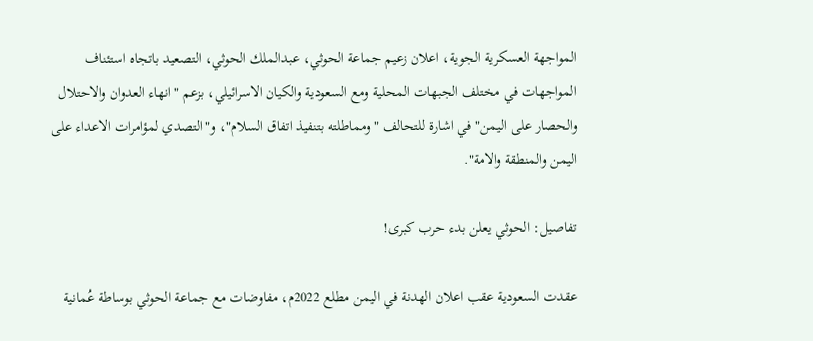المواجهة العسكرية الجوية، اعلان زعيم جماعة الحوثي، عبدالملك الحوثي، التصعيد باتجاه استئناف المواجهات في مختلف الجبهات المحلية ومع السعودية والكيان الاسرائيلي، بزعم "انهاء العدوان والاحتلال والحصار على اليمن" في اشارة للتحالف "ومماطلته بتنفيذ اتفاق السلام"، و"التصدي لمؤامرات الاعداء على اليمن والمنطقة والامة".

تفاصيل: الحوثي يعلن بدء حرب كبرى!

عقدت السعودية عقب اعلان الهدنة في اليمن مطلع 2022م، مفاوضات مع جماعة الحوثي بوساطة عُمانية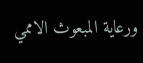ورعاية المبعوث الاممي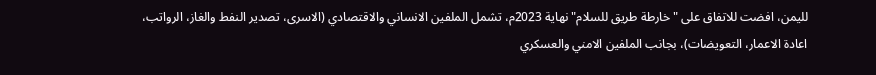لليمن، افضت للاتفاق على "خارطة طريق للسلام" نهاية 2023م، تشمل الملفين الانساني والاقتصادي (الاسرى، تصدير النفط والغاز، الرواتب، اعادة الاعمار، التعويضات)، بجانب الملفين الامني والعسكري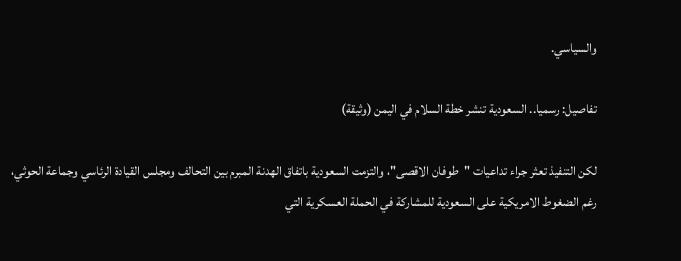والسياسي.

تفاصيل: رسميا.. السعودية تنشر خطة السلام في اليمن (وثيقة)

لكن التنفيذ تعثر جراء تداعيات "طوفان الاقصى"، والتزمت السعودية باتفاق الهدنة المبرم بين التحالف ومجلس القيادة الرئاسي وجماعة الحوثي، رغم الضغوط الامريكية على السعودية للمشاركة في الحملة العسكرية التي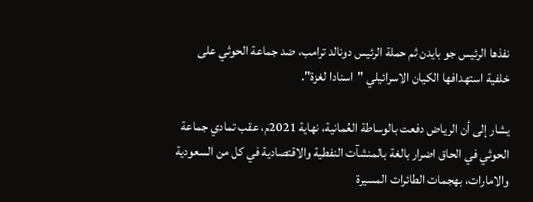نفذها الرئيس جو بايدن ثم حملة الرئيس دونالد ترامب، ضد جماعة الحوثي على خلفية استهدافها الكيان الاسرائيلي "اسنادا لغزة".

يشار إلى أن الرياض دفعت بالوساطة العُمانية، نهاية 2021م، عقب تمادي جماعة الحوثي في الحاق اضرار بالغة بالمنشآت النفطية والاقتصادية في كل من السعودية والامارات، بهجمات الطائرات المسيرة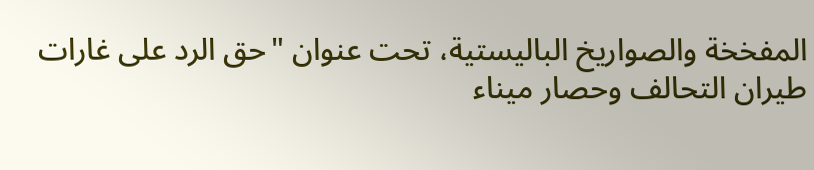المفخخة والصواريخ الباليستية، تحت عنوان "حق الرد على غارات طيران التحالف وحصار ميناء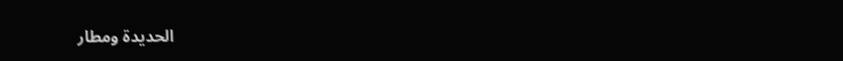الحديدة ومطار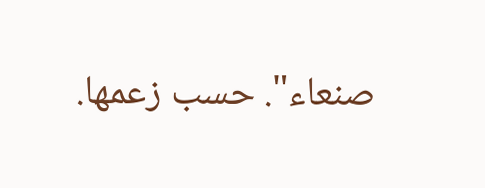صنعاء". حسب زعمها.